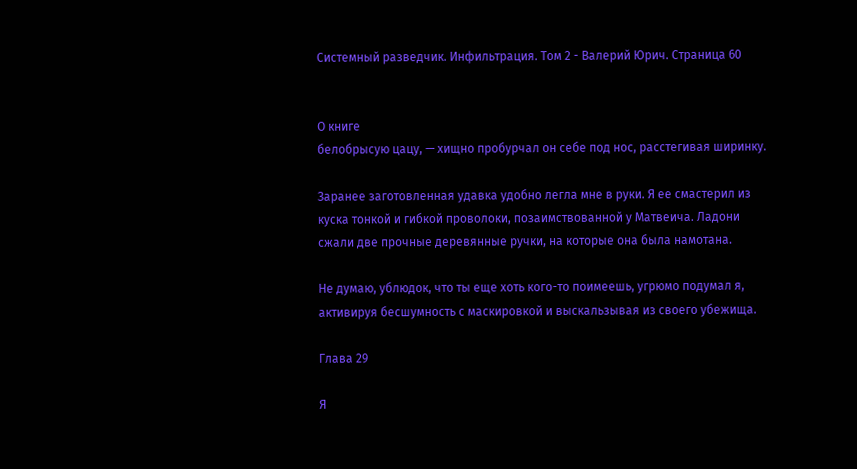Системный разведчик. Инфильтрация. Том 2 - Валерий Юрич. Страница 60


О книге
белобрысую цацу, — хищно пробурчал он себе под нос, расстегивая ширинку.

Заранее заготовленная удавка удобно легла мне в руки. Я ее смастерил из куска тонкой и гибкой проволоки, позаимствованной у Матвеича. Ладони сжали две прочные деревянные ручки, на которые она была намотана.

Не думаю, ублюдок, что ты еще хоть кого-то поимеешь, угрюмо подумал я, активируя бесшумность с маскировкой и выскальзывая из своего убежища.

Глава 29

Я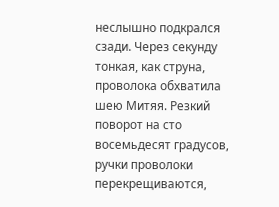неслышно подкрался сзади. Через секунду тонкая, как струна, проволока обхватила шею Митяя. Резкий поворот на сто восемьдесят градусов, ручки проволоки перекрещиваются,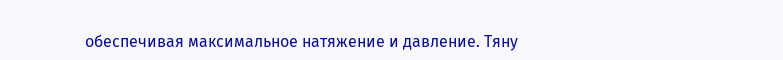обеспечивая максимальное натяжение и давление. Тяну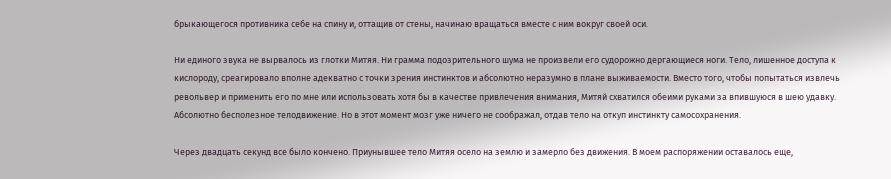брыкающегося противника себе на спину и, оттащив от стены, начинаю вращаться вместе с ним вокруг своей оси.

Ни единого звука не вырвалось из глотки Митяя. Ни грамма подозрительного шума не произвели его судорожно дергающиеся ноги. Тело, лишенное доступа к кислороду, среагировало вполне адекватно с точки зрения инстинктов и абсолютно неразумно в плане выживаемости. Вместо того, чтобы попытаться извлечь револьвер и применить его по мне или использовать хотя бы в качестве привлечения внимания, Митяй схватился обеими руками за впившуюся в шею удавку. Абсолютно бесполезное телодвижение. Но в этот момент мозг уже ничего не соображал, отдав тело на откуп инстинкту самосохранения.

Через двадцать секунд все было кончено. Приунывшее тело Митяя осело на землю и замерло без движения. В моем распоряжении оставалось еще,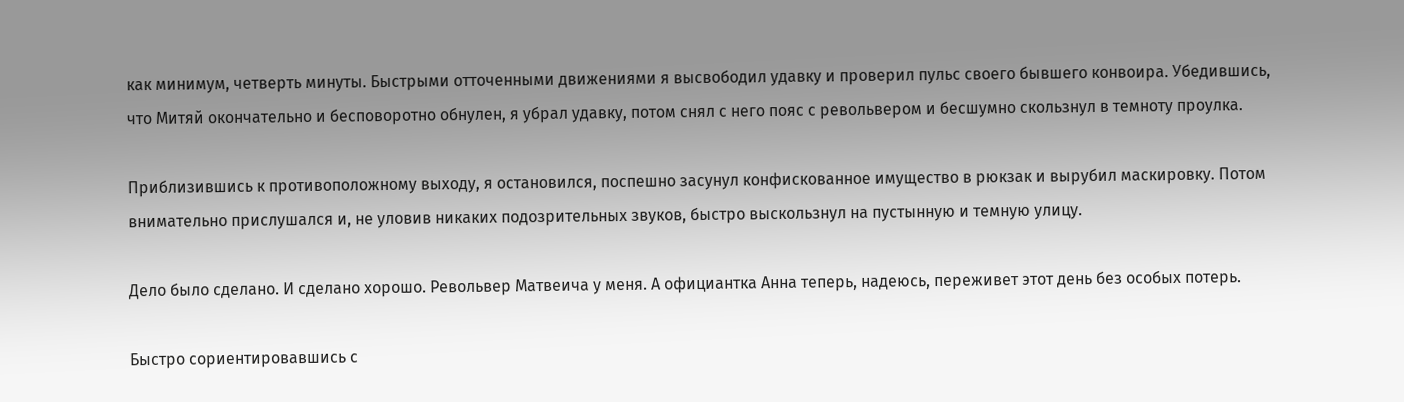как минимум, четверть минуты. Быстрыми отточенными движениями я высвободил удавку и проверил пульс своего бывшего конвоира. Убедившись, что Митяй окончательно и бесповоротно обнулен, я убрал удавку, потом снял с него пояс с револьвером и бесшумно скользнул в темноту проулка.

Приблизившись к противоположному выходу, я остановился, поспешно засунул конфискованное имущество в рюкзак и вырубил маскировку. Потом внимательно прислушался и, не уловив никаких подозрительных звуков, быстро выскользнул на пустынную и темную улицу.

Дело было сделано. И сделано хорошо. Револьвер Матвеича у меня. А официантка Анна теперь, надеюсь, переживет этот день без особых потерь.

Быстро сориентировавшись с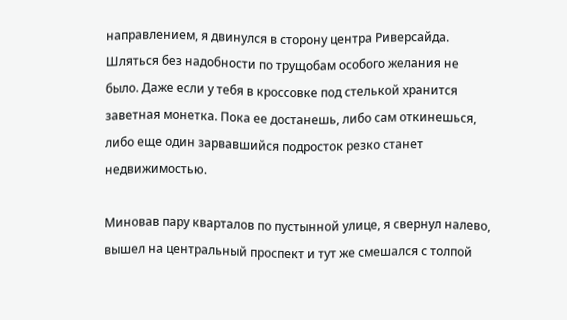направлением, я двинулся в сторону центра Риверсайда. Шляться без надобности по трущобам особого желания не было. Даже если у тебя в кроссовке под стелькой хранится заветная монетка. Пока ее достанешь, либо сам откинешься, либо еще один зарвавшийся подросток резко станет недвижимостью.

Миновав пару кварталов по пустынной улице, я свернул налево, вышел на центральный проспект и тут же смешался с толпой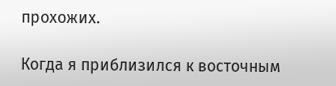прохожих.

Когда я приблизился к восточным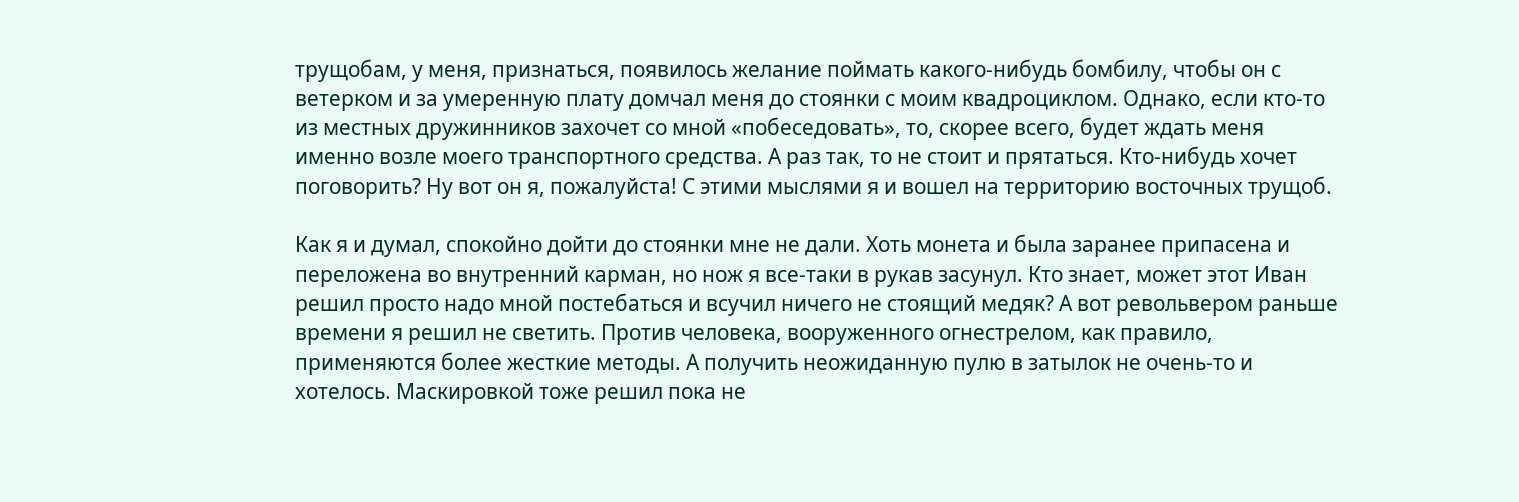трущобам, у меня, признаться, появилось желание поймать какого-нибудь бомбилу, чтобы он с ветерком и за умеренную плату домчал меня до стоянки с моим квадроциклом. Однако, если кто-то из местных дружинников захочет со мной «побеседовать», то, скорее всего, будет ждать меня именно возле моего транспортного средства. А раз так, то не стоит и прятаться. Кто-нибудь хочет поговорить? Ну вот он я, пожалуйста! С этими мыслями я и вошел на территорию восточных трущоб.

Как я и думал, спокойно дойти до стоянки мне не дали. Хоть монета и была заранее припасена и переложена во внутренний карман, но нож я все-таки в рукав засунул. Кто знает, может этот Иван решил просто надо мной постебаться и всучил ничего не стоящий медяк? А вот револьвером раньше времени я решил не светить. Против человека, вооруженного огнестрелом, как правило, применяются более жесткие методы. А получить неожиданную пулю в затылок не очень-то и хотелось. Маскировкой тоже решил пока не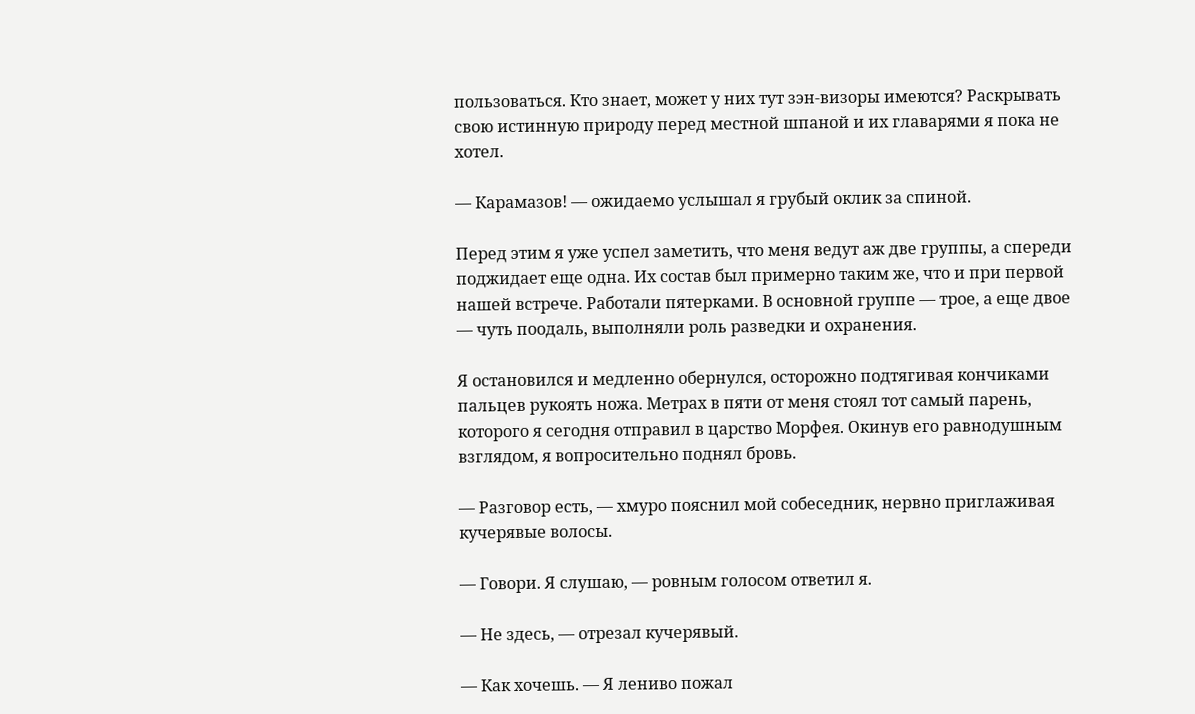пользоваться. Кто знает, может у них тут зэн-визоры имеются? Раскрывать свою истинную природу перед местной шпаной и их главарями я пока не хотел.

— Карамазов! — ожидаемо услышал я грубый оклик за спиной.

Перед этим я уже успел заметить, что меня ведут аж две группы, а спереди поджидает еще одна. Их состав был примерно таким же, что и при первой нашей встрече. Работали пятерками. В основной группе — трое, а еще двое — чуть поодаль, выполняли роль разведки и охранения.

Я остановился и медленно обернулся, осторожно подтягивая кончиками пальцев рукоять ножа. Метрах в пяти от меня стоял тот самый парень, которого я сегодня отправил в царство Морфея. Окинув его равнодушным взглядом, я вопросительно поднял бровь.

— Разговор есть, — хмуро пояснил мой собеседник, нервно приглаживая кучерявые волосы.

— Говори. Я слушаю, — ровным голосом ответил я.

— Не здесь, — отрезал кучерявый.

— Как хочешь. — Я лениво пожал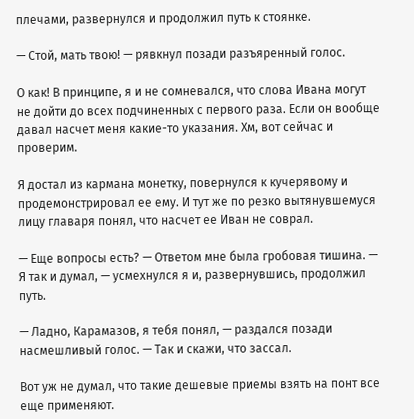плечами, развернулся и продолжил путь к стоянке.

— Стой, мать твою! — рявкнул позади разъяренный голос.

О как! В принципе, я и не сомневался, что слова Ивана могут не дойти до всех подчиненных с первого раза. Если он вообще давал насчет меня какие-то указания. Хм, вот сейчас и проверим.

Я достал из кармана монетку, повернулся к кучерявому и продемонстрировал ее ему. И тут же по резко вытянувшемуся лицу главаря понял, что насчет ее Иван не соврал.

— Еще вопросы есть? — Ответом мне была гробовая тишина. — Я так и думал, — усмехнулся я и, развернувшись, продолжил путь.

— Ладно, Карамазов, я тебя понял, — раздался позади насмешливый голос. — Так и скажи, что зассал.

Вот уж не думал, что такие дешевые приемы взять на понт все еще применяют.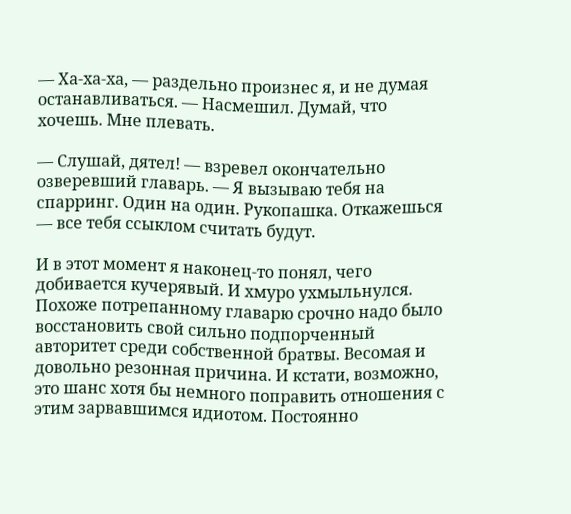— Ха-ха-ха, — раздельно произнес я, и не думая останавливаться. — Насмешил. Думай, что хочешь. Мне плевать.

— Слушай, дятел! — взревел окончательно озверевший главарь. — Я вызываю тебя на спарринг. Один на один. Рукопашка. Откажешься — все тебя ссыклом считать будут.

И в этот момент я наконец-то понял, чего добивается кучерявый. И хмуро ухмыльнулся. Похоже потрепанному главарю срочно надо было восстановить свой сильно подпорченный авторитет среди собственной братвы. Весомая и довольно резонная причина. И кстати, возможно, это шанс хотя бы немного поправить отношения с этим зарвавшимся идиотом. Постоянно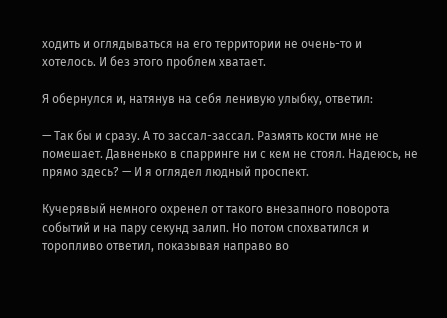ходить и оглядываться на его территории не очень-то и хотелось. И без этого проблем хватает.

Я обернулся и, натянув на себя ленивую улыбку, ответил:

— Так бы и сразу. А то зассал-зассал. Размять кости мне не помешает. Давненько в спарринге ни с кем не стоял. Надеюсь, не прямо здесь? — И я оглядел людный проспект.

Кучерявый немного охренел от такого внезапного поворота событий и на пару секунд залип. Но потом спохватился и торопливо ответил, показывая направо во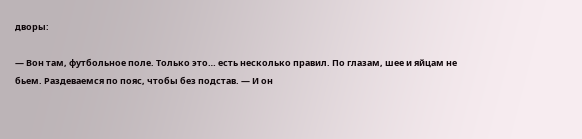дворы:

— Вон там, футбольное поле. Только это… есть несколько правил. По глазам, шее и яйцам не бьем. Раздеваемся по пояс, чтобы без подстав. — И он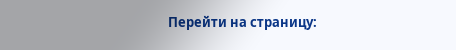Перейти на страницу: